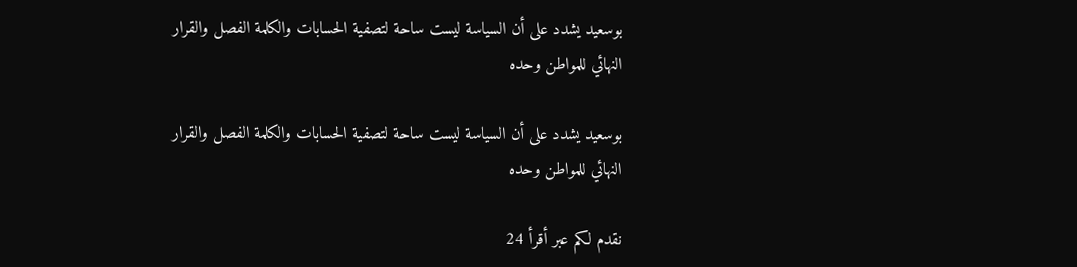بوسعيد يشدد على أن السياسة ليست ساحة لتصفية الحسابات والكلمة الفصل والقرار النهائي للمواطن وحده

بوسعيد يشدد على أن السياسة ليست ساحة لتصفية الحسابات والكلمة الفصل والقرار النهائي للمواطن وحده

نقدم لكم عبر أقرأ 24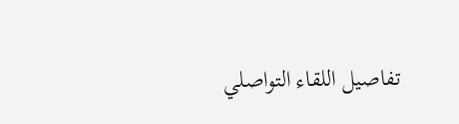تفاصيل اللقاء التواصلي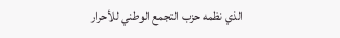الذي نظمه حزب التجمع الوطني للأحرار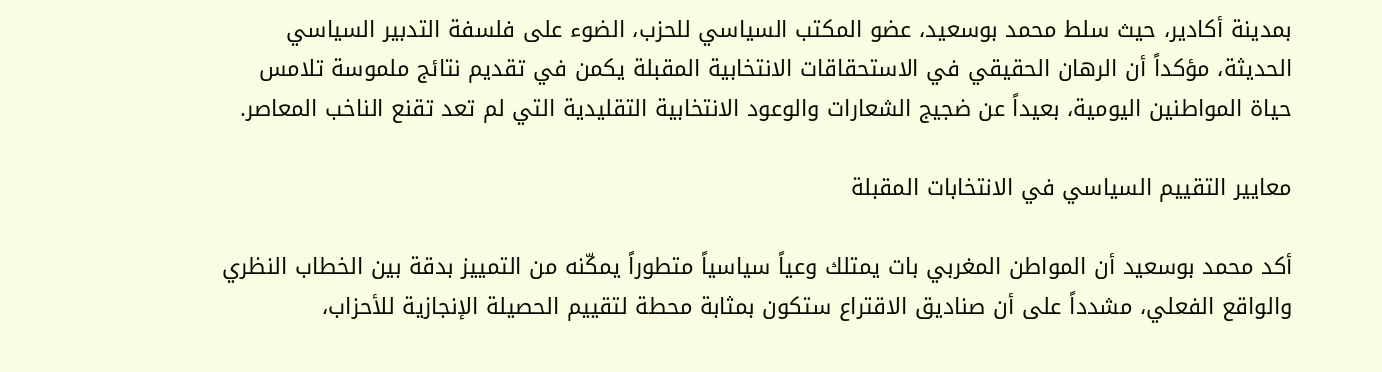بمدينة أكادير، حيث سلط محمد بوسعيد، عضو المكتب السياسي للحزب، الضوء على فلسفة التدبير السياسي الحديثة، مؤكداً أن الرهان الحقيقي في الاستحقاقات الانتخابية المقبلة يكمن في تقديم نتائج ملموسة تلامس حياة المواطنين اليومية، بعيداً عن ضجيج الشعارات والوعود الانتخابية التقليدية التي لم تعد تقنع الناخب المعاصر.

معايير التقييم السياسي في الانتخابات المقبلة

أكد محمد بوسعيد أن المواطن المغربي بات يمتلك وعياً سياسياً متطوراً يمكّنه من التمييز بدقة بين الخطاب النظري والواقع الفعلي، مشدداً على أن صناديق الاقتراع ستكون بمثابة محطة لتقييم الحصيلة الإنجازية للأحزاب،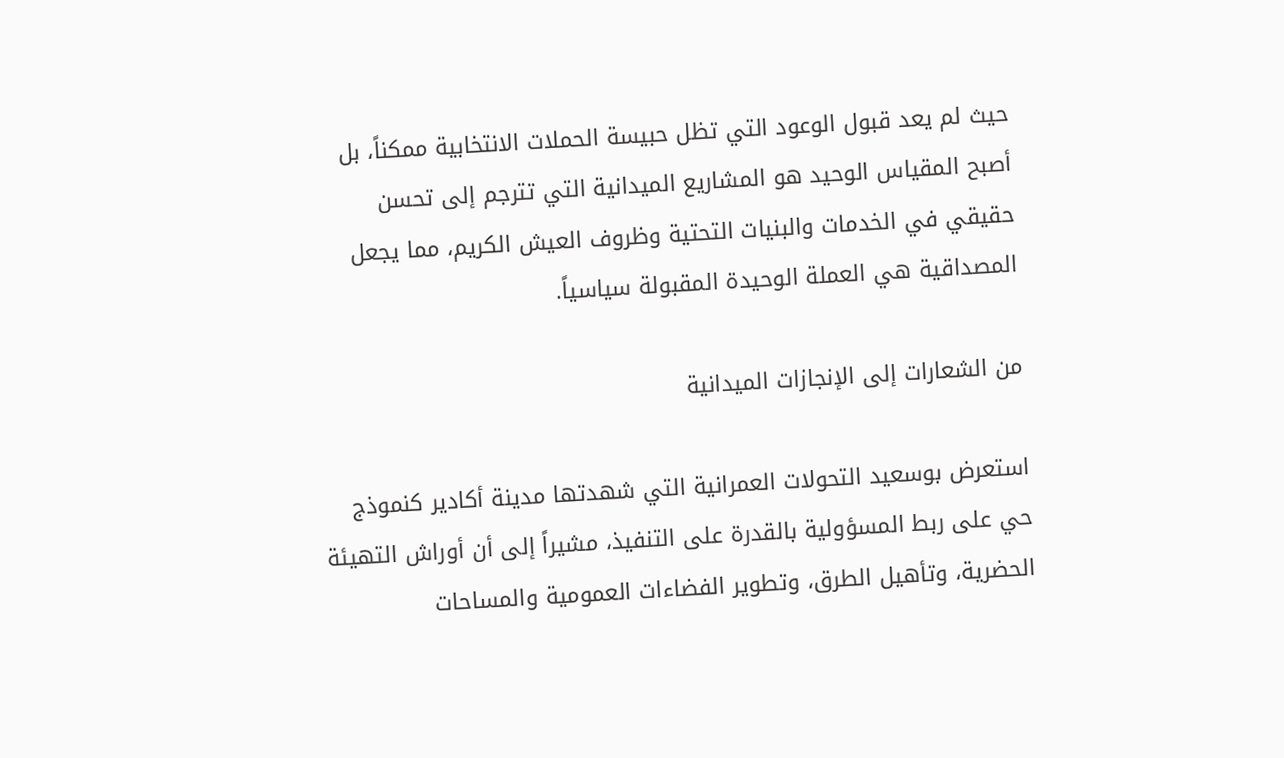حيث لم يعد قبول الوعود التي تظل حبيسة الحملات الانتخابية ممكناً، بل أصبح المقياس الوحيد هو المشاريع الميدانية التي تترجم إلى تحسن حقيقي في الخدمات والبنيات التحتية وظروف العيش الكريم، مما يجعل المصداقية هي العملة الوحيدة المقبولة سياسياً.

من الشعارات إلى الإنجازات الميدانية

استعرض بوسعيد التحولات العمرانية التي شهدتها مدينة أكادير كنموذج حي على ربط المسؤولية بالقدرة على التنفيذ، مشيراً إلى أن أوراش التهيئة الحضرية، وتأهيل الطرق، وتطوير الفضاءات العمومية والمساحات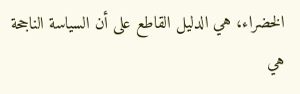الخضراء، هي الدليل القاطع على أن السياسة الناجحة هي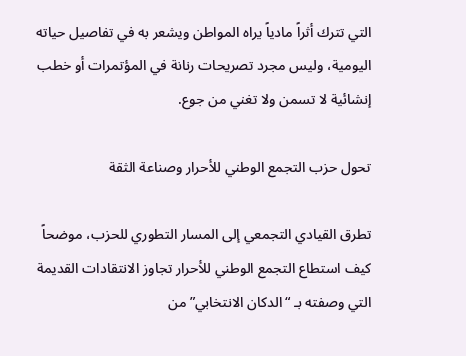التي تترك أثراً مادياً يراه المواطن ويشعر به في تفاصيل حياته اليومية، وليس مجرد تصريحات رنانة في المؤتمرات أو خطب إنشائية لا تسمن ولا تغني من جوع.

تحول حزب التجمع الوطني للأحرار وصناعة الثقة

تطرق القيادي التجمعي إلى المسار التطوري للحزب، موضحاً كيف استطاع التجمع الوطني للأحرار تجاوز الانتقادات القديمة التي وصفته بـ “الدكان الانتخابي” من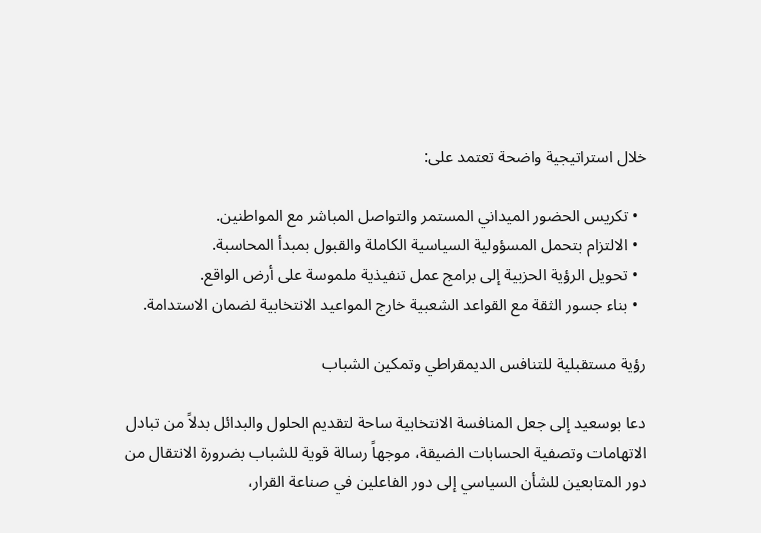خلال استراتيجية واضحة تعتمد على:

  • تكريس الحضور الميداني المستمر والتواصل المباشر مع المواطنين.
  • الالتزام بتحمل المسؤولية السياسية الكاملة والقبول بمبدأ المحاسبة.
  • تحويل الرؤية الحزبية إلى برامج عمل تنفيذية ملموسة على أرض الواقع.
  • بناء جسور الثقة مع القواعد الشعبية خارج المواعيد الانتخابية لضمان الاستدامة.

رؤية مستقبلية للتنافس الديمقراطي وتمكين الشباب

دعا بوسعيد إلى جعل المنافسة الانتخابية ساحة لتقديم الحلول والبدائل بدلاً من تبادل الاتهامات وتصفية الحسابات الضيقة، موجهاً رسالة قوية للشباب بضرورة الانتقال من دور المتابعين للشأن السياسي إلى دور الفاعلين في صناعة القرار،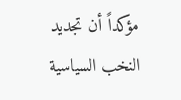مؤكداً أن تجديد النخب السياسية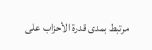مرتبط بمدى قدرة الأحزاب على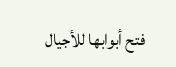فتح أبوابها للأجيال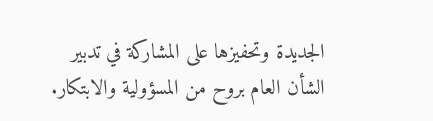الجديدة وتحفيزها على المشاركة في تدبير الشأن العام بروح من المسؤولية والابتكار.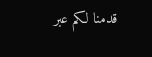قدمنا لكم عبر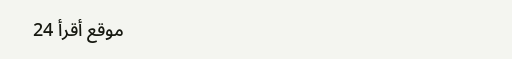موقع أقرأ 24